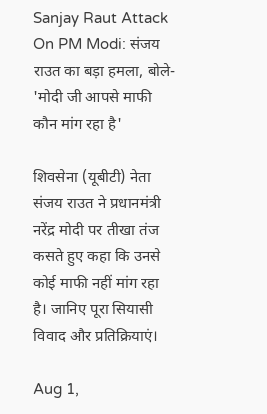Sanjay Raut Attack On PM Modi: संजय राउत का बड़ा हमला, बोले- 'मोदी जी आपसे माफी कौन मांग रहा है'

शिवसेना (यूबीटी) नेता संजय राउत ने प्रधानमंत्री नरेंद्र मोदी पर तीखा तंज कसते हुए कहा कि उनसे कोई माफी नहीं मांग रहा है। जानिए पूरा सियासी विवाद और प्रतिक्रियाएं।

Aug 1,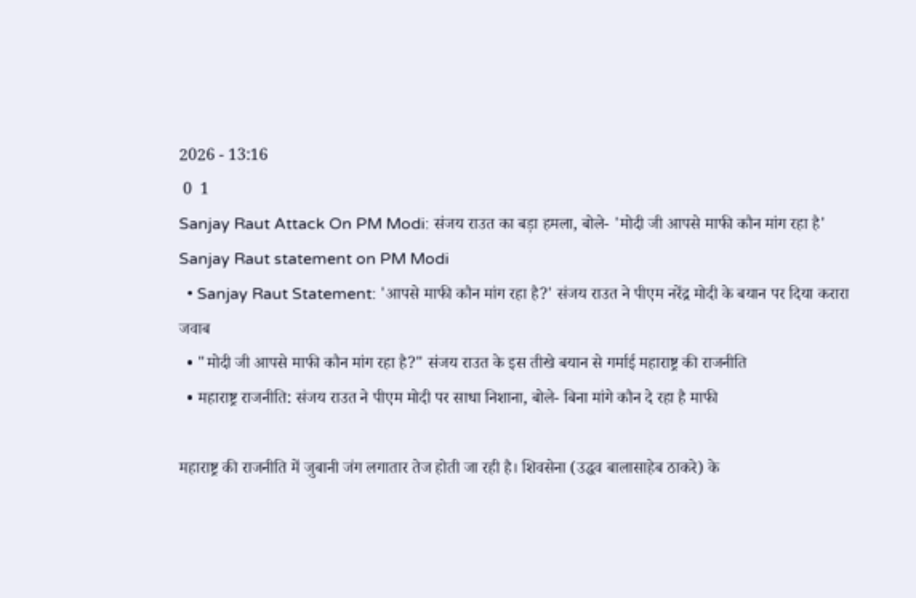2026 - 13:16
 0  1
Sanjay Raut Attack On PM Modi: संजय राउत का बड़ा हमला, बोले- 'मोदी जी आपसे माफी कौन मांग रहा है'
Sanjay Raut statement on PM Modi
  • Sanjay Raut Statement: 'आपसे माफी कौन मांग रहा है?' संजय राउत ने पीएम नरेंद्र मोदी के बयान पर दिया करारा जवाब
  • "मोदी जी आपसे माफी कौन मांग रहा है?" संजय राउत के इस तीखे बयान से गर्माई महाराष्ट्र की राजनीति
  • महाराष्ट्र राजनीति: संजय राउत ने पीएम मोदी पर साधा निशाना, बोले- बिना मांगे कौन दे रहा है माफी

महाराष्ट्र की राजनीति में जुबानी जंग लगातार तेज होती जा रही है। शिवसेना (उद्धव बालासाहेब ठाकरे) के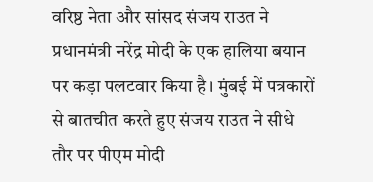वरिष्ठ नेता और सांसद संजय राउत ने प्रधानमंत्री नरेंद्र मोदी के एक हालिया बयान पर कड़ा पलटवार किया है। मुंबई में पत्रकारों से बातचीत करते हुए संजय राउत ने सीधे तौर पर पीएम मोदी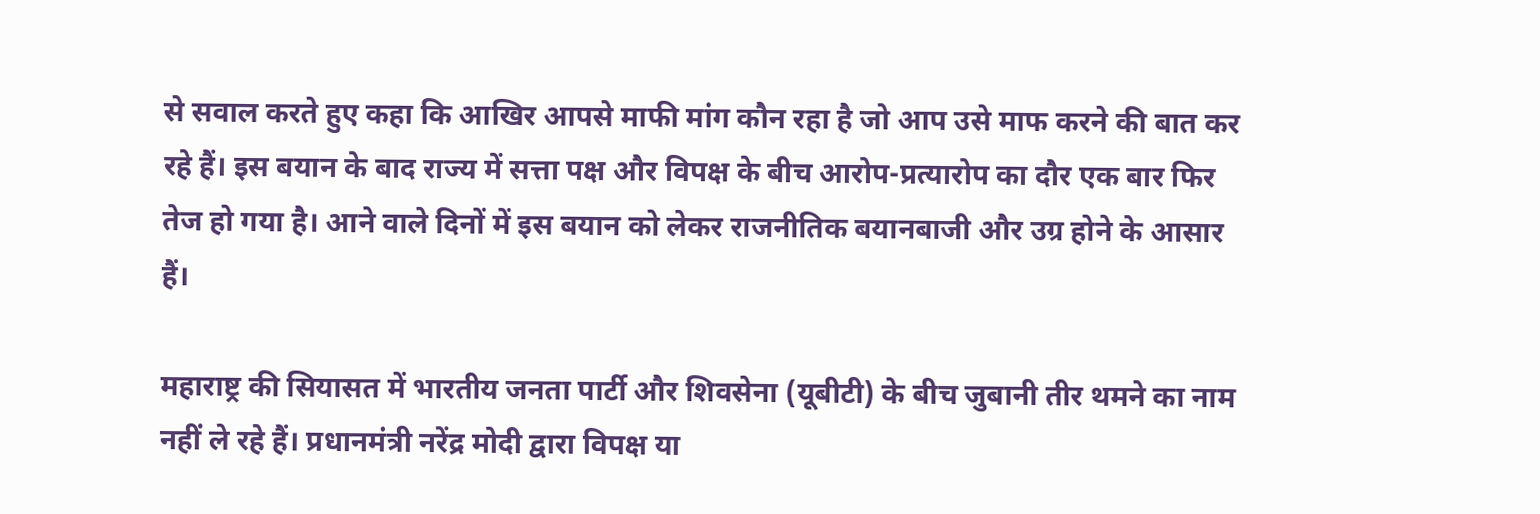से सवाल करते हुए कहा कि आखिर आपसे माफी मांग कौन रहा है जो आप उसे माफ करने की बात कर रहे हैं। इस बयान के बाद राज्य में सत्ता पक्ष और विपक्ष के बीच आरोप-प्रत्यारोप का दौर एक बार फिर तेज हो गया है। आने वाले दिनों में इस बयान को लेकर राजनीतिक बयानबाजी और उग्र होने के आसार हैं।

महाराष्ट्र की सियासत में भारतीय जनता पार्टी और शिवसेना (यूबीटी) के बीच जुबानी तीर थमने का नाम नहीं ले रहे हैं। प्रधानमंत्री नरेंद्र मोदी द्वारा विपक्ष या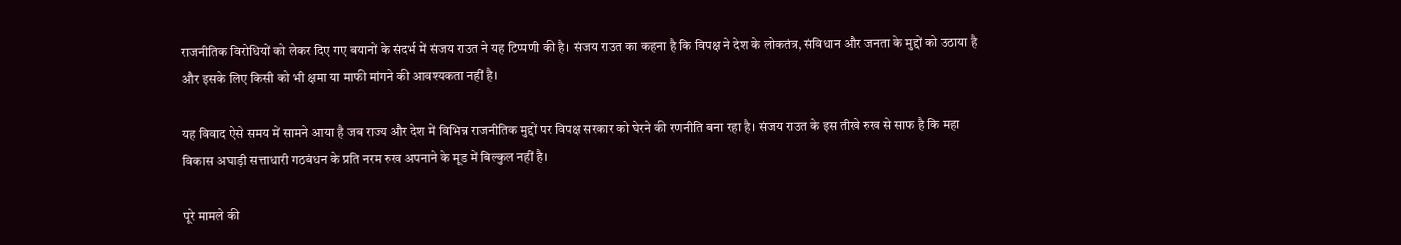राजनीतिक विरोधियों को लेकर दिए गए बयानों के संदर्भ में संजय राउत ने यह टिप्पणी की है। संजय राउत का कहना है कि विपक्ष ने देश के लोकतंत्र, संविधान और जनता के मुद्दों को उठाया है और इसके लिए किसी को भी क्षमा या माफी मांगने की आवश्यकता नहीं है।

यह विवाद ऐसे समय में सामने आया है जब राज्य और देश में विभिन्न राजनीतिक मुद्दों पर विपक्ष सरकार को घेरने की रणनीति बना रहा है। संजय राउत के इस तीखे रुख से साफ है कि महा विकास अघाड़ी सत्ताधारी गठबंधन के प्रति नरम रुख अपनाने के मूड में बिल्कुल नहीं है।

पूरे मामले की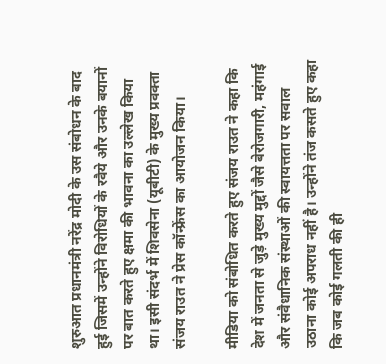शुरुआत प्रधानमंत्री नरेंद्र मोदी के उस संबोधन के बाद हुई जिसमें उन्होंने विरोधियों के रवैये और उनके बयानों पर बात करते हुए क्षमा की भावना का उल्लेख किया था। इसी संदर्भ में शिवसेना (यूबीटी) के मुख्य प्रवक्ता संजय राउत ने प्रेस कॉन्फ्रेंस का आयोजन किया।

मीडिया को संबोधित करते हुए संजय राउत ने कहा कि देश में जनता से जुड़े मुख्य मुद्दों जैसे बेरोजगारी, महंगाई और संवैधानिक संस्थाओं की स्वायत्तता पर सवाल उठाना कोई अपराध नहीं है। उन्होंने तंज कसते हुए कहा कि जब कोई गलती की ही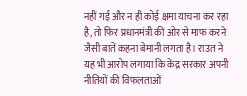नहीं गई और न ही कोई क्षमा याचना कर रहा है, तो फिर प्रधानमंत्री की ओर से माफ करने जैसी बातें कहना बेमानी लगता है। राउत ने यह भी आरोप लगाया कि केंद्र सरकार अपनी नीतियों की विफलताओं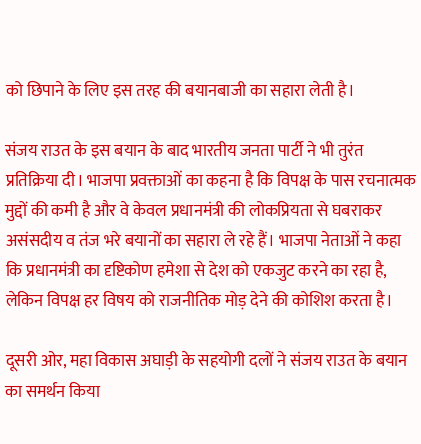को छिपाने के लिए इस तरह की बयानबाजी का सहारा लेती है।

संजय राउत के इस बयान के बाद भारतीय जनता पार्टी ने भी तुरंत प्रतिक्रिया दी। भाजपा प्रवक्ताओं का कहना है कि विपक्ष के पास रचनात्मक मुद्दों की कमी है और वे केवल प्रधानमंत्री की लोकप्रियता से घबराकर असंसदीय व तंज भरे बयानों का सहारा ले रहे हैं। भाजपा नेताओं ने कहा कि प्रधानमंत्री का दृष्टिकोण हमेशा से देश को एकजुट करने का रहा है, लेकिन विपक्ष हर विषय को राजनीतिक मोड़ देने की कोशिश करता है।

दूसरी ओर, महा विकास अघाड़ी के सहयोगी दलों ने संजय राउत के बयान का समर्थन किया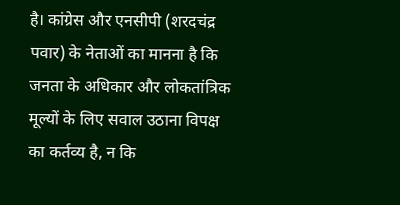है। कांग्रेस और एनसीपी (शरदचंद्र पवार) के नेताओं का मानना है कि जनता के अधिकार और लोकतांत्रिक मूल्यों के लिए सवाल उठाना विपक्ष का कर्तव्य है, न कि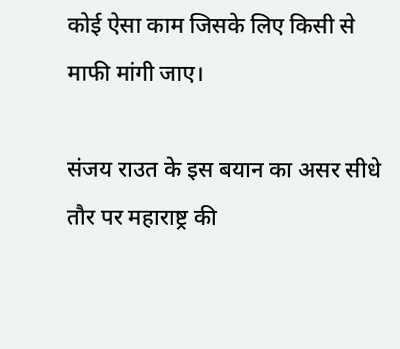कोई ऐसा काम जिसके लिए किसी से माफी मांगी जाए।

संजय राउत के इस बयान का असर सीधे तौर पर महाराष्ट्र की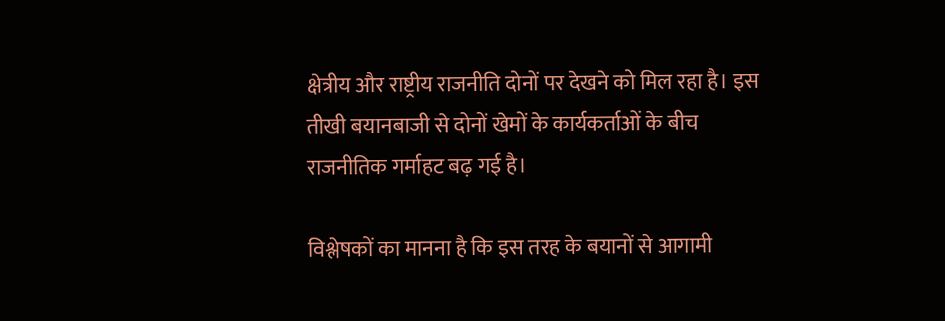क्षेत्रीय और राष्ट्रीय राजनीति दोनों पर देखने को मिल रहा है। इस तीखी बयानबाजी से दोनों खेमों के कार्यकर्ताओं के बीच राजनीतिक गर्माहट बढ़ गई है।

विश्लेषकों का मानना है कि इस तरह के बयानों से आगामी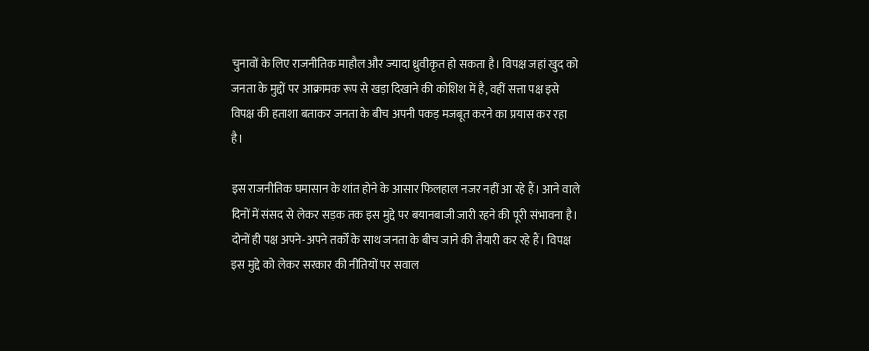चुनावों के लिए राजनीतिक माहौल और ज्यादा ध्रुवीकृत हो सकता है। विपक्ष जहां खुद को जनता के मुद्दों पर आक्रामक रूप से खड़ा दिखाने की कोशिश में है, वहीं सत्ता पक्ष इसे विपक्ष की हताशा बताकर जनता के बीच अपनी पकड़ मजबूत करने का प्रयास कर रहा है।

इस राजनीतिक घमासान के शांत होने के आसार फिलहाल नजर नहीं आ रहे हैं। आने वाले दिनों में संसद से लेकर सड़क तक इस मुद्दे पर बयानबाजी जारी रहने की पूरी संभावना है। दोनों ही पक्ष अपने-अपने तर्कों के साथ जनता के बीच जाने की तैयारी कर रहे हैं। विपक्ष इस मुद्दे को लेकर सरकार की नीतियों पर सवाल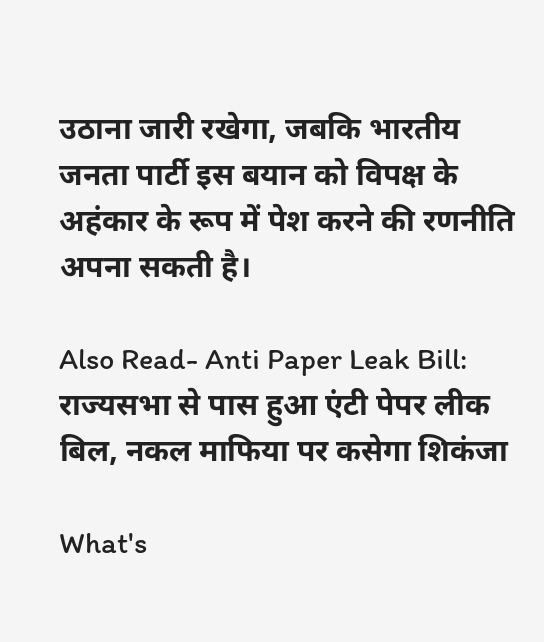उठाना जारी रखेगा, जबकि भारतीय जनता पार्टी इस बयान को विपक्ष के अहंकार के रूप में पेश करने की रणनीति अपना सकती है।

Also Read- Anti Paper Leak Bill: राज्यसभा से पास हुआ एंटी पेपर लीक बिल, नकल माफिया पर कसेगा शिकंजा

What's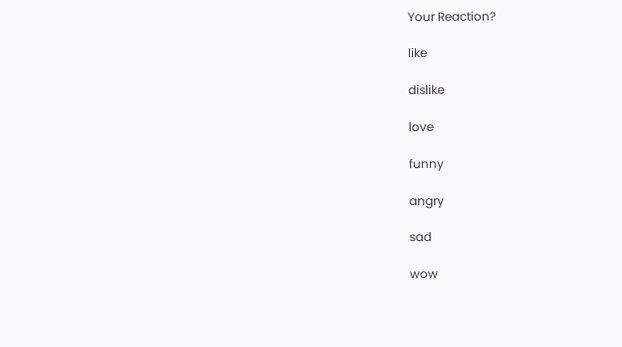Your Reaction?

like

dislike

love

funny

angry

sad

wow